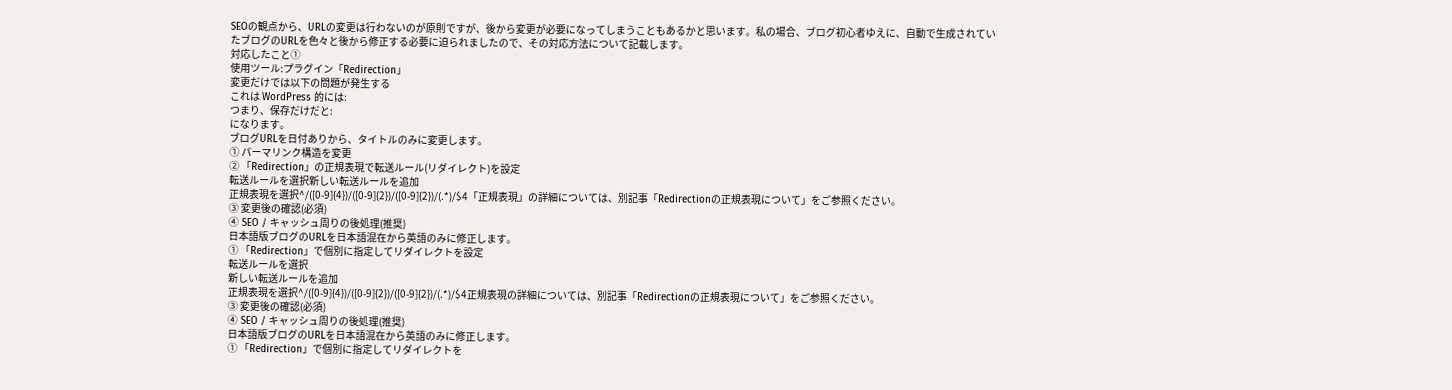SEOの観点から、URLの変更は行わないのが原則ですが、後から変更が必要になってしまうこともあるかと思います。私の場合、ブログ初心者ゆえに、自動で生成されていたブログのURLを色々と後から修正する必要に迫られましたので、その対応方法について記載します。
対応したこと①
使用ツール:プラグイン「Redirection」
変更だけでは以下の問題が発生する
これは WordPress 的には:
つまり、保存だけだと:
になります。
ブログURLを日付ありから、タイトルのみに変更します。
① パーマリンク構造を変更
② 「Redirection」の正規表現で転送ルール(リダイレクト)を設定
転送ルールを選択新しい転送ルールを追加
正規表現を選択^/([0-9]{4})/([0-9]{2})/([0-9]{2})/(.*)/$4「正規表現」の詳細については、別記事「Redirectionの正規表現について」をご参照ください。
③ 変更後の確認(必須)
④ SEO / キャッシュ周りの後処理(推奨)
日本語版ブログのURLを日本語混在から英語のみに修正します。
① 「Redirection」で個別に指定してリダイレクトを設定
転送ルールを選択
新しい転送ルールを追加
正規表現を選択^/([0-9]{4})/([0-9]{2})/([0-9]{2})/(.*)/$4正規表現の詳細については、別記事「Redirectionの正規表現について」をご参照ください。
③ 変更後の確認(必須)
④ SEO / キャッシュ周りの後処理(推奨)
日本語版ブログのURLを日本語混在から英語のみに修正します。
① 「Redirection」で個別に指定してリダイレクトを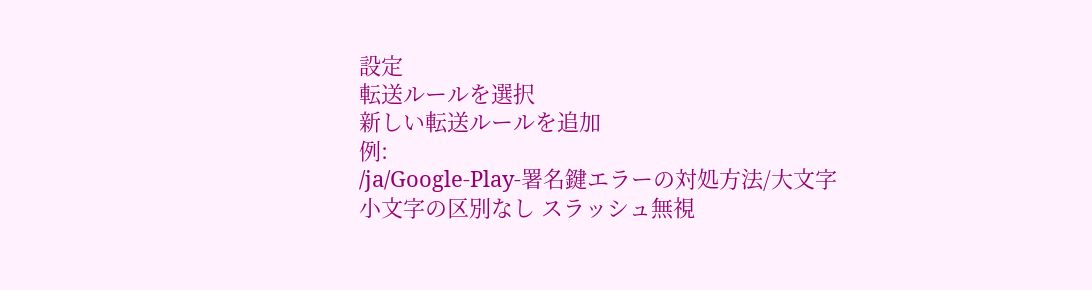設定
転送ルールを選択
新しい転送ルールを追加
例:
/ja/Google-Play-署名鍵エラーの対処方法/大文字小文字の区別なし スラッシュ無視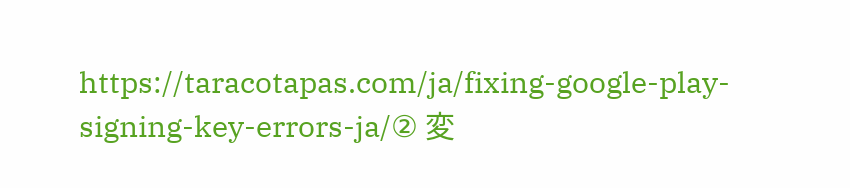https://taracotapas.com/ja/fixing-google-play-signing-key-errors-ja/② 変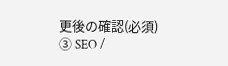更後の確認(必須)
③ SEO /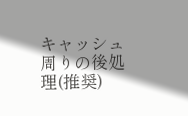キャッシュ周りの後処理(推奨)